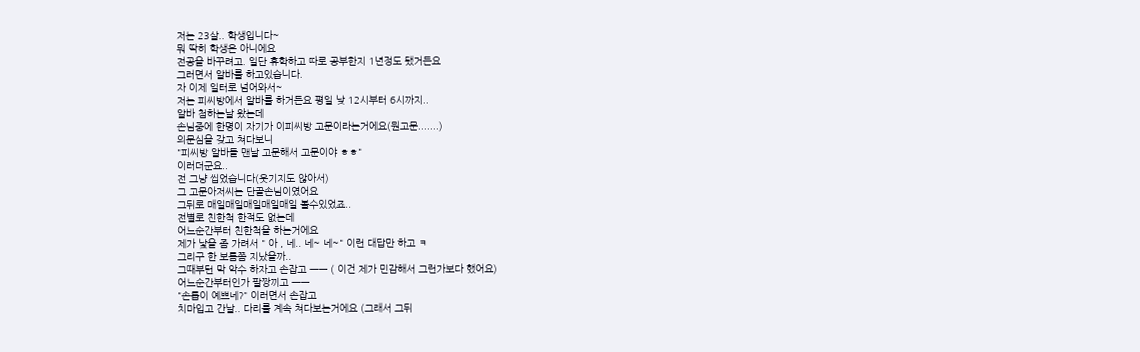저는 23살.. 학생입니다~
뭐 딱히 학생은 아니에요
전공을 바꾸려고. 일단 휴학하고 따로 공부한지 1년정도 됐거든요
그러면서 알바를 하고있습니다.
자 이제 일터로 넘어와서~
저는 피씨방에서 알바를 하거든요 평일 낮 12시부터 6시까지..
알바 첨하는날 왔는데
손님중에 한명이 자기가 이피씨방 고문이라는거에요(뭔고문.......)
의문심을 갖고 쳐다보니
"피씨방 알바들 맨날 고문해서 고문이야 ㅎㅎ"
이러더군요..
전 그냥 씹었습니다(웃기지도 않아서)
그 고문아저씨는 단골손님이였어요
그뒤로 매일매일매일매일매일 볼수있었죠..
전별로 친한척 한적도 없는데
어느순간부터 친한척을 하는거에요
제가 낯을 좀 가려서 " 아 , 네.. 네~ 네~" 이런 대답만 하고 ㅋ
그리구 한 보름쯤 지났을까..
그때부턴 막 악수 하자고 손잡고 ㅡㅡ ( 이건 제가 민감해서 그런가보다 했어요)
어느순간부터인가 팔짱끼고 ㅡㅡ
"손톱이 예쁘네?" 이러면서 손잡고
치마입고 간날.. 다리를 계속 쳐다보는거에요 (그래서 그뒤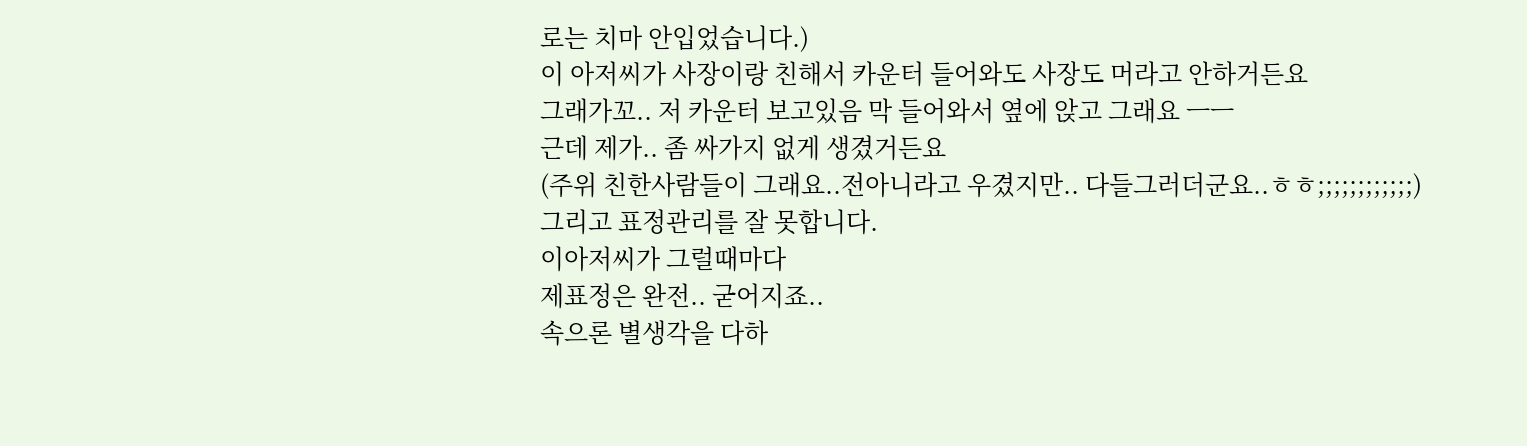로는 치마 안입었습니다.)
이 아저씨가 사장이랑 친해서 카운터 들어와도 사장도 머라고 안하거든요
그래가꼬.. 저 카운터 보고있음 막 들어와서 옆에 앉고 그래요 ㅡㅡ
근데 제가.. 좀 싸가지 없게 생겼거든요
(주위 친한사람들이 그래요..전아니라고 우겼지만.. 다들그러더군요..ㅎㅎ;;;;;;;;;;;;)
그리고 표정관리를 잘 못합니다.
이아저씨가 그럴때마다
제표정은 완전.. 굳어지죠..
속으론 별생각을 다하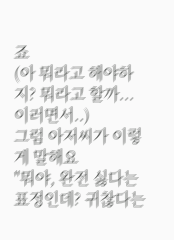죠
(아 뭐라고 해야하지? 뭐라고 할까...이러면서..)
그럼 아저씨가 이렇게 말해요
"뭐야, 완전 싫다는 표정인데? 귀찮다는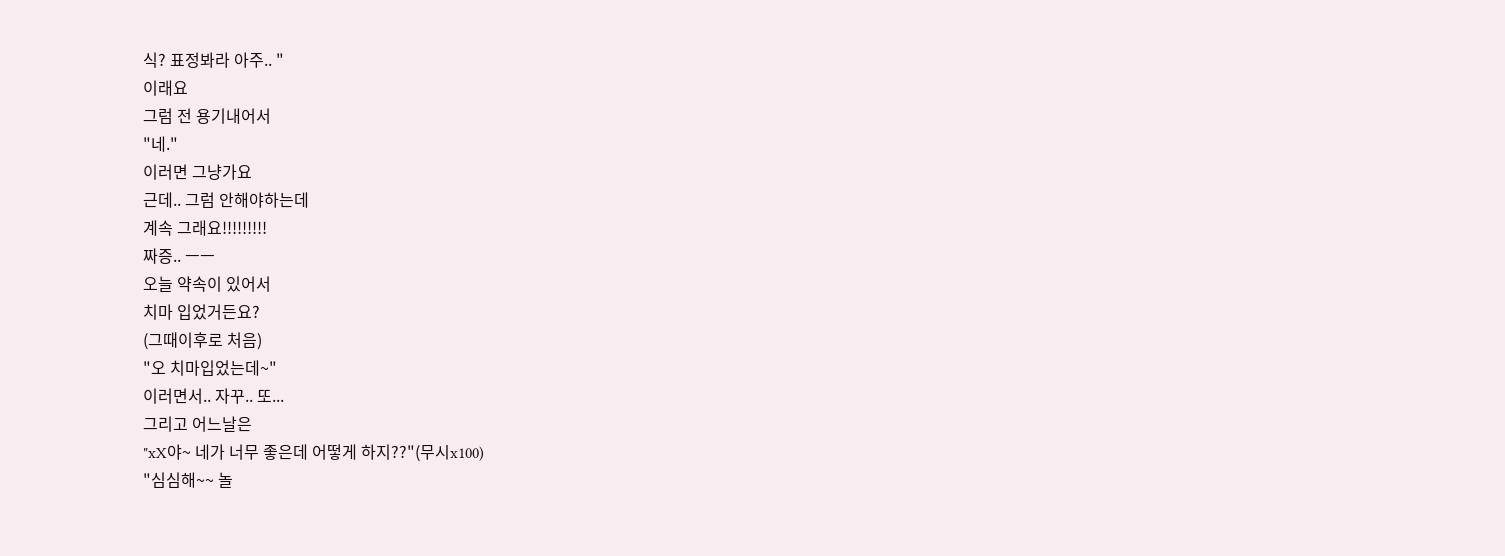식? 표정봐라 아주.. "
이래요
그럼 전 용기내어서
"네."
이러면 그냥가요
근데.. 그럼 안해야하는데
계속 그래요!!!!!!!!!
짜증.. ㅡㅡ
오늘 약속이 있어서
치마 입었거든요?
(그때이후로 처음)
"오 치마입었는데~"
이러면서.. 자꾸.. 또...
그리고 어느날은
"xX야~ 네가 너무 좋은데 어떻게 하지??"(무시x100)
"심심해~~ 놀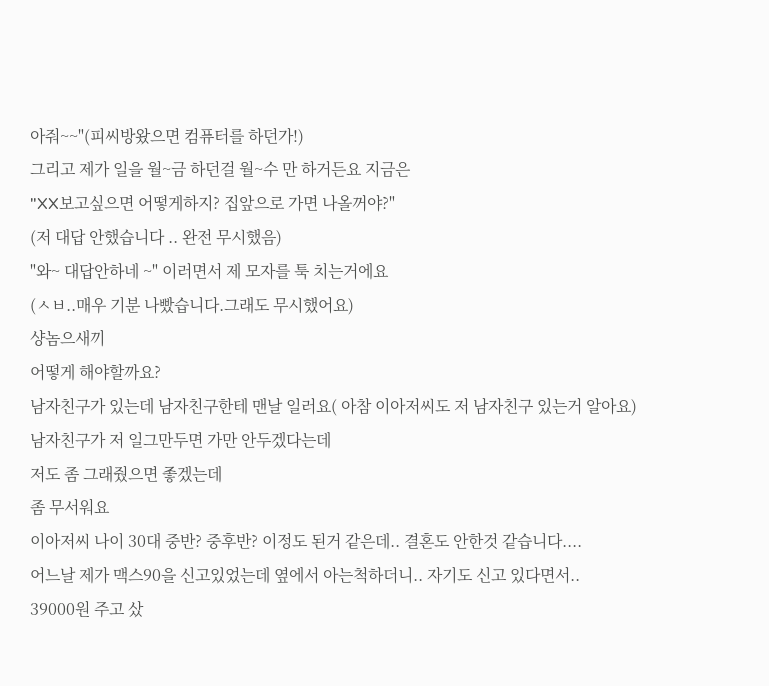아줘~~"(피씨방왔으면 컴퓨터를 하던가!)
그리고 제가 일을 월~금 하던걸 월~수 만 하거든요 지금은
"XX보고싶으면 어떻게하지? 집앞으로 가면 나올꺼야?"
(저 대답 안했습니다 .. 완전 무시했음)
"와~ 대답안하네 ~" 이러면서 제 모자를 툭 치는거에요
(ㅅㅂ..매우 기분 나빴습니다.그래도 무시했어요)
샹놈으새끼
어떻게 해야할까요?
남자친구가 있는데 남자친구한테 맨날 일러요( 아참 이아저씨도 저 남자친구 있는거 알아요)
남자친구가 저 일그만두면 가만 안두겠다는데
저도 좀 그래줬으면 좋겠는데
좀 무서워요
이아저씨 나이 30대 중반? 중후반? 이정도 된거 같은데.. 결혼도 안한것 같습니다....
어느날 제가 맥스90을 신고있었는데 옆에서 아는척하더니.. 자기도 신고 있다면서..
39000원 주고 샀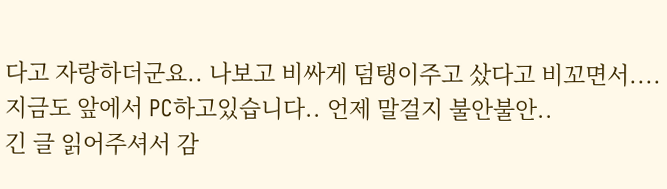다고 자랑하더군요.. 나보고 비싸게 덤탱이주고 샀다고 비꼬면서....
지금도 앞에서 PC하고있습니다.. 언제 말걸지 불안불안..
긴 글 읽어주셔서 감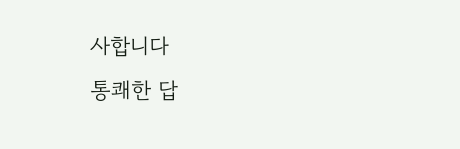사합니다
통쾌한 답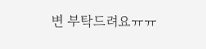변 부탁드려요ㅠㅠ